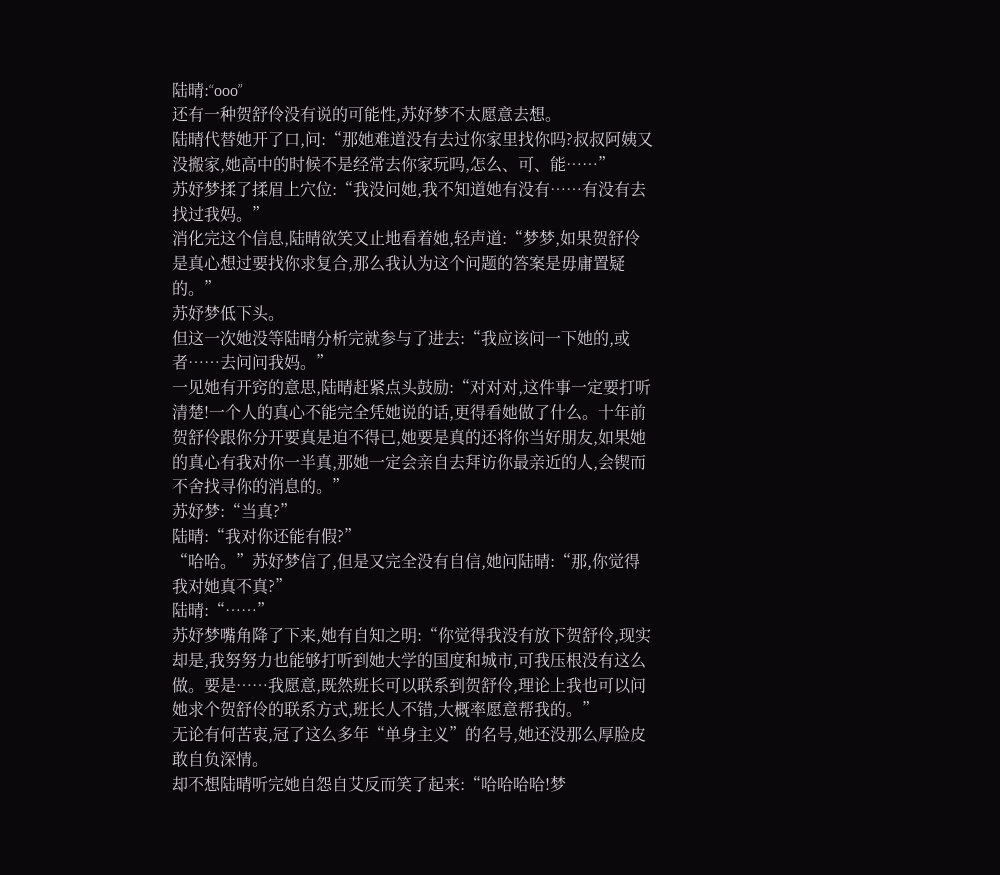陆晴:“ooo”
还有一种贺舒伶没有说的可能性,苏妤梦不太愿意去想。
陆晴代替她开了口,问:“那她难道没有去过你家里找你吗?叔叔阿姨又没搬家,她高中的时候不是经常去你家玩吗,怎么、可、能……”
苏妤梦揉了揉眉上穴位:“我没问她,我不知道她有没有……有没有去找过我妈。”
消化完这个信息,陆晴欲笑又止地看着她,轻声道:“梦梦,如果贺舒伶是真心想过要找你求复合,那么我认为这个问题的答案是毋庸置疑的。”
苏妤梦低下头。
但这一次她没等陆晴分析完就参与了进去:“我应该问一下她的,或者……去问问我妈。”
一见她有开窍的意思,陆晴赶紧点头鼓励:“对对对,这件事一定要打听清楚!一个人的真心不能完全凭她说的话,更得看她做了什么。十年前贺舒伶跟你分开要真是迫不得已,她要是真的还将你当好朋友,如果她的真心有我对你一半真,那她一定会亲自去拜访你最亲近的人,会锲而不舍找寻你的消息的。”
苏妤梦:“当真?”
陆晴:“我对你还能有假?”
“哈哈。”苏妤梦信了,但是又完全没有自信,她问陆晴:“那,你觉得我对她真不真?”
陆晴:“……”
苏妤梦嘴角降了下来,她有自知之明:“你觉得我没有放下贺舒伶,现实却是,我努努力也能够打听到她大学的国度和城市,可我压根没有这么做。要是……我愿意,既然班长可以联系到贺舒伶,理论上我也可以问她求个贺舒伶的联系方式,班长人不错,大概率愿意帮我的。”
无论有何苦衷,冠了这么多年“单身主义”的名号,她还没那么厚脸皮敢自负深情。
却不想陆晴听完她自怨自艾反而笑了起来:“哈哈哈哈!梦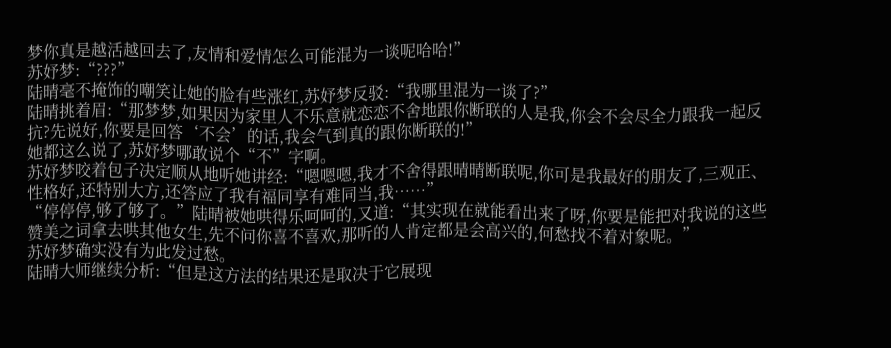梦你真是越活越回去了,友情和爱情怎么可能混为一谈呢哈哈!”
苏妤梦:“???”
陆晴毫不掩饰的嘲笑让她的脸有些涨红,苏妤梦反驳:“我哪里混为一谈了?”
陆晴挑着眉:“那梦梦,如果因为家里人不乐意就恋恋不舍地跟你断联的人是我,你会不会尽全力跟我一起反抗?先说好,你要是回答‘不会’的话,我会气到真的跟你断联的!”
她都这么说了,苏妤梦哪敢说个“不”字啊。
苏妤梦咬着包子决定顺从地听她讲经:“嗯嗯嗯,我才不舍得跟晴晴断联呢,你可是我最好的朋友了,三观正、性格好,还特别大方,还答应了我有福同享有难同当,我……”
“停停停,够了够了。”陆晴被她哄得乐呵呵的,又道:“其实现在就能看出来了呀,你要是能把对我说的这些赞美之词拿去哄其他女生,先不问你喜不喜欢,那听的人肯定都是会高兴的,何愁找不着对象呢。”
苏妤梦确实没有为此发过愁。
陆晴大师继续分析:“但是这方法的结果还是取决于它展现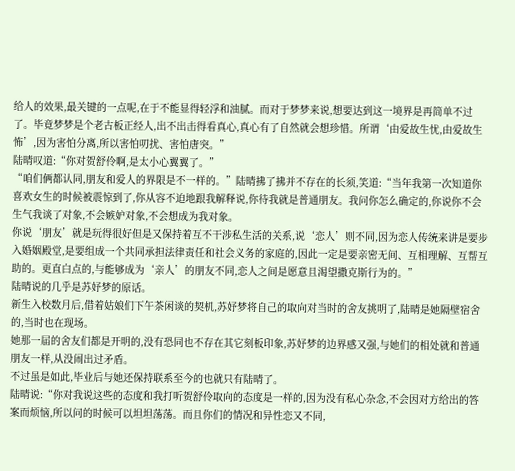给人的效果,最关键的一点呢,在于不能显得轻浮和油腻。而对于梦梦来说,想要达到这一境界是再简单不过了。毕竟梦梦是个老古板正经人,出不出击得看真心,真心有了自然就会想珍惜。所谓‘由爱故生忧,由爱故生怖’,因为害怕分离,所以害怕叨扰、害怕唐突。”
陆晴叹道:“你对贺舒伶啊,是太小心翼翼了。”
“咱们俩都认同,朋友和爱人的界限是不一样的。”陆晴拂了拂并不存在的长须,笑道:“当年我第一次知道你喜欢女生的时候被震惊到了,你从容不迫地跟我解释说,你待我就是普通朋友。我问你怎么确定的,你说你不会生气我谈了对象,不会嫉妒对象,不会想成为我对象。
你说‘朋友’就是玩得很好但是又保持着互不干涉私生活的关系,说‘恋人’则不同,因为恋人传统来讲是要步入婚姻殿堂,是要组成一个共同承担法律责任和社会义务的家庭的,因此一定是要亲密无间、互相理解、互帮互助的。更直白点的,与能够成为‘亲人’的朋友不同,恋人之间是愿意且渴望撒克斯行为的。”
陆晴说的几乎是苏妤梦的原话。
新生入校数月后,借着姑娘们下午茶闲谈的契机,苏妤梦将自己的取向对当时的舍友挑明了,陆晴是她隔壁宿舍的,当时也在现场。
她那一届的舍友们都是开明的,没有恐同也不存在其它刻板印象,苏妤梦的边界感又强,与她们的相处就和普通朋友一样,从没闹出过矛盾。
不过虽是如此,毕业后与她还保持联系至今的也就只有陆晴了。
陆晴说:“你对我说这些的态度和我打听贺舒伶取向的态度是一样的,因为没有私心杂念,不会因对方给出的答案而烦恼,所以问的时候可以坦坦荡荡。而且你们的情况和异性恋又不同,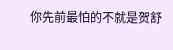你先前最怕的不就是贺舒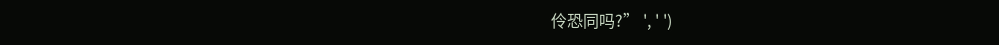伶恐同吗?” ', ' ')